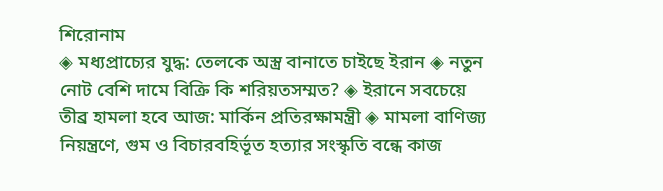শিরোনাম
◈ মধ্যপ্রাচ্যের যুদ্ধ: তেলকে অস্ত্র বানাতে চাইছে ইরান ◈ নতুন নোট বেশি দামে বিক্রি কি শরিয়তসম্মত? ◈ ইরানে সবচেয়ে তীব্র হামলা হবে আজ: মার্কিন প্রতিরক্ষামন্ত্রী ◈ মামলা বাণিজ্য নিয়ন্ত্রণে, গুম ও বিচারবহির্ভূত হত্যার সংস্কৃতি বন্ধে কাজ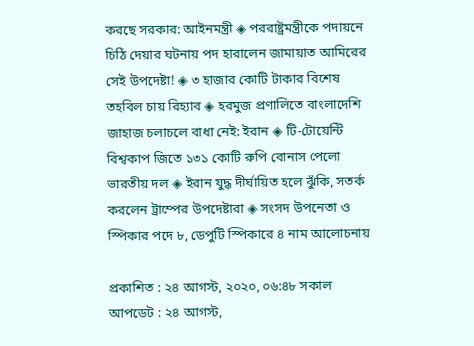করছে সরকার: আইনমন্ত্রী ◈ পররাষ্ট্রমন্ত্রীকে পদায়নে চিঠি দেয়ার ঘটনায় পদ হারালেন জামায়াত আমিরের সেই উপদেষ্টা! ◈ ৩ হাজার কোটি টাকার বিশেষ তহবিল চায় রিহ্যাব ◈ হরমুজ প্রণালিতে বাংলাদেশি জাহাজ চলাচলে বাধা নেই: ইরান ◈ টি-টো‌য়ে‌ন্টি বিশ্বকাপ জি‌তে ১৩১ কোটি রুপি বোনাস পেলো ভারতীয় দল ◈ ইরান যুদ্ধ দীর্ঘায়িত হলে ঝুঁকি, সতর্ক করলেন ট্রাম্পের উপদেষ্টারা ◈ সংসদ উপনেতা ও স্পিকার পদে ৮, ডেপুটি স্পিকারে ৪ নাম আলোচনায়

প্রকাশিত : ২৪ আগস্ট, ২০২০, ০৬:৪৮ সকাল
আপডেট : ২৪ আগস্ট,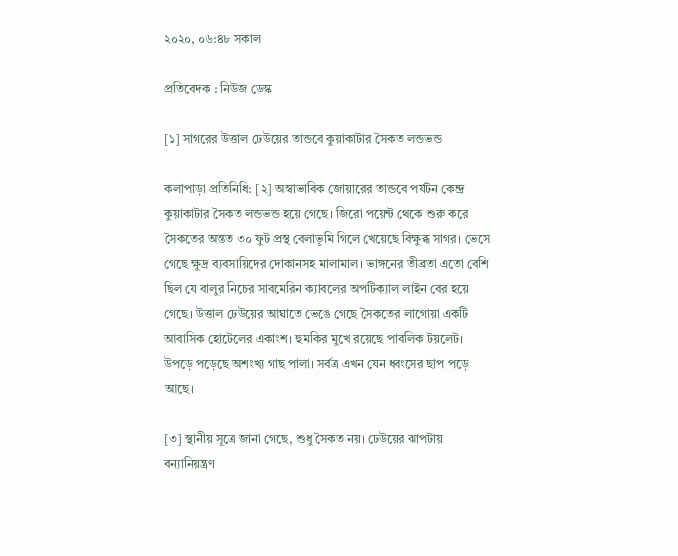২০২০, ০৬:৪৮ সকাল

প্রতিবেদক : নিউজ ডেস্ক

[১] সাগরের উত্তাল ঢেউয়ের তান্ডবে কুয়াকাটার সৈকত লন্ডভন্ড

কলাপাড়া প্রতিনিধি: [২] অস্বাভাবিক জোয়ারের তান্ডবে পর্যটন কেন্দ্র কুয়াকাটার সৈকত লন্ডভন্ড হয়ে গেছে। জিরো পয়েন্ট থেকে শুরু করে সৈকতের অন্তত ৩০ ফুট প্রস্থ বেলাভূমি গিলে খেয়েছে বিক্ষুব্ধ সাগর। ভেসে গেছে ক্ষুদ্র ব্যবসায়িদের দোকানসহ মালামাল। ভাঙ্গনের তীব্রতা এতো বেশি ছিল যে বালুর নিচের সাবমেরিন ক্যাবলের অপটিক্যাল লাইন বের হয়ে গেছে। উত্তাল ঢেউয়ের আঘাতে ভেঙে গেছে সৈকতের লাগোয়া একটি আবাসিক হোটেলের একাংশ। হুমকির মুখে রয়েছে পাবলিক টয়লেট। উপড়ে পড়েছে অশংখ্য গাছ পালা। সর্বত্র এখন যেন ধ্বংসের ছাপ পড়ে আছে।

[৩] স্থানীয় সূত্রে জানা গেছে, শুধু সৈকত নয়। ঢেউয়ের ঝাপটায় বন্যানিয়ন্ত্রণ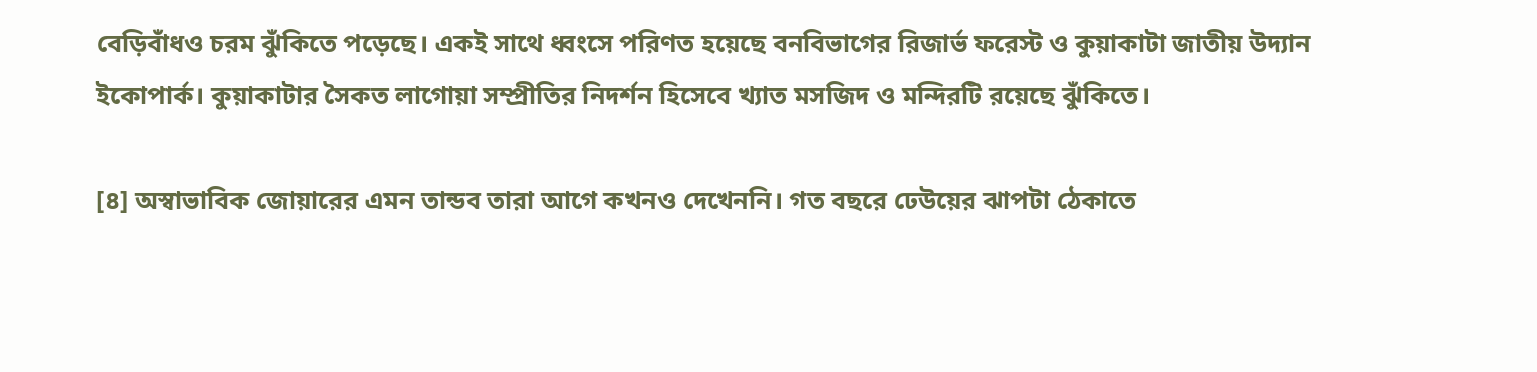বেড়িবাঁধও চরম ঝুঁকিতে পড়েছে। একই সাথে ধ্বংসে পরিণত হয়েছে বনবিভাগের রিজার্ভ ফরেস্ট ও কুয়াকাটা জাতীয় উদ্যান ইকোপার্ক। কুয়াকাটার সৈকত লাগোয়া সম্প্রীতির নিদর্শন হিসেবে খ্যাত মসজিদ ও মন্দিরটি রয়েছে ঝুঁকিতে।

[৪] অস্বাভাবিক জোয়ারের এমন তান্ডব তারা আগে কখনও দেখেননি। গত বছরে ঢেউয়ের ঝাপটা ঠেকাতে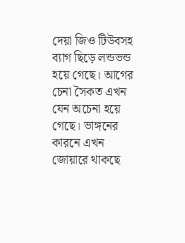দেয়া জিও টিউবসহ ব্যাগ ছিড়ে লন্ডভন্ড হয়ে গেছে। আগের চেনা সৈকত এখন যেন অচেনা হয়ে গেছে। ভাঙ্গনের কারনে এখন জোয়ারে থাকছে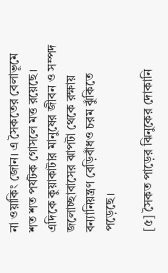না ওয়াকিং জোন। এ সৈকতের বেলাভূমে শত শত পর্যটক গোসলে মত্ত রয়েছে। এদিকে কুয়াকাটার মানুষের জীবন ও সম্পদ জলোচ্ছাবাসের ঝাপটা থেকে রক্ষায় বন্যানিয়ন্ত্রণ বেড়িবাঁধও চরম ঝুঁকিতে পড়েছে।

[৫] সৈকত পাড়ের ঝিনুকের দোকানি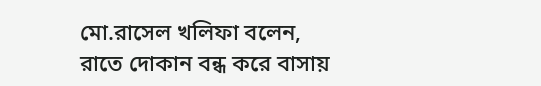মো.রাসেল খলিফা বলেন, রাতে দোকান বন্ধ করে বাসায়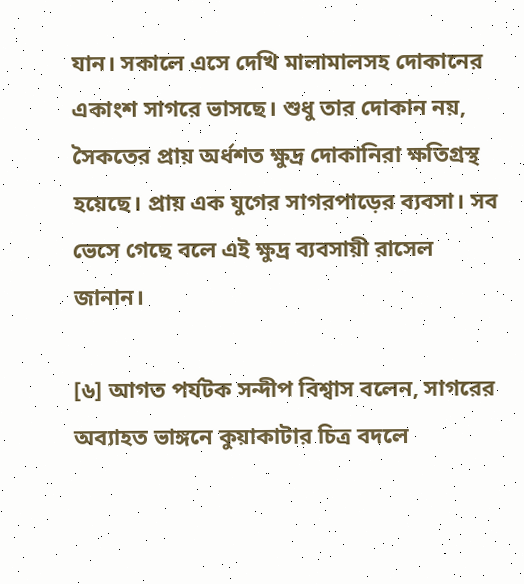যান। সকালে এসে দেখি মালামালসহ দোকানের একাংশ সাগরে ভাসছে। শুধু তার দোকান নয়, সৈকতের প্রায় অর্ধশত ক্ষুদ্র দোকানিরা ক্ষতিগ্রস্থ হয়েছে। প্রায় এক যুগের সাগরপাড়ের ব্যবসা। সব ভেসে গেছে বলে এই ক্ষুদ্র ব্যবসায়ী রাসেল জানান।

[৬] আগত পর্যটক সন্দীপ বিশ্বাস বলেন, সাগরের অব্যাহত ভাঙ্গনে কুয়াকাটার চিত্র বদলে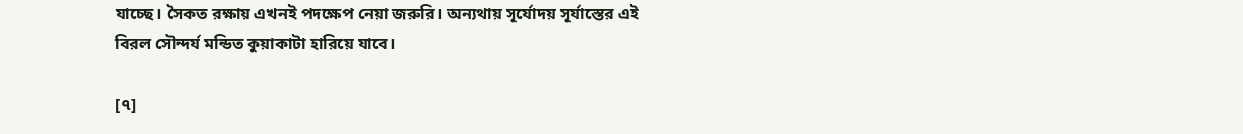যাচ্ছে। সৈকত রক্ষায় এখনই পদক্ষেপ নেয়া জরুরি। অন্যথায় সূর্যোদয় সূর্যাস্তের এই বিরল সৌন্দর্য মন্ডিত কুয়াকাটা হারিয়ে যাবে।

[৭]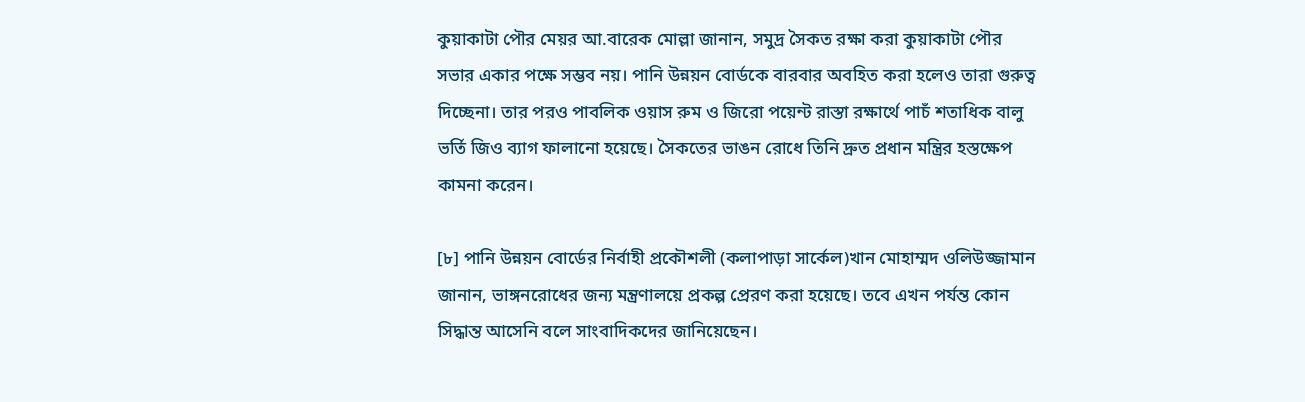কুয়াকাটা পৌর মেয়র আ.বারেক মোল্লা জানান, সমুদ্র সৈকত রক্ষা করা কুয়াকাটা পৌর সভার একার পক্ষে সম্ভব নয়। পানি উন্নয়ন বোর্ডকে বারবার অবহিত করা হলেও তারা গুরুত্ব দিচ্ছেনা। তার পরও পাবলিক ওয়াস রুম ও জিরো পয়েন্ট রাস্তা রক্ষার্থে পাচঁ শতাধিক বালু ভর্তি জিও ব্যাগ ফালানো হয়েছে। সৈকতের ভাঙন রোধে তিনি দ্রুত প্রধান মন্ত্রির হস্তক্ষেপ কামনা করেন।

[৮] পানি উন্নয়ন বোর্ডের নির্বাহী প্রকৌশলী (কলাপাড়া সার্কেল)খান মোহাম্মদ ওলিউজ্জামান জানান, ভাঙ্গনরোধের জন্য মন্ত্রণালয়ে প্রকল্প প্রেরণ করা হয়েছে। তবে এখন পর্যন্ত কোন সিদ্ধান্ত আসেনি বলে সাংবাদিকদের জানিয়েছেন।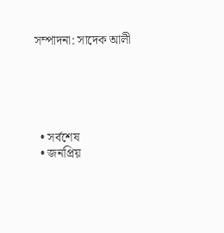সম্পাদনা: সাদেক আলী





  • সর্বশেষ
  • জনপ্রিয়